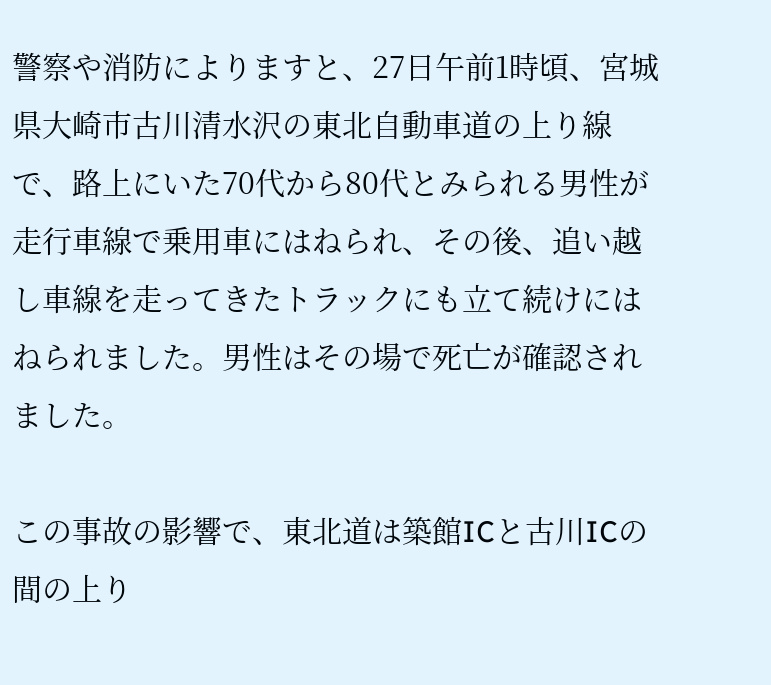警察や消防によりますと、27日午前1時頃、宮城県大崎市古川清水沢の東北自動車道の上り線で、路上にいた70代から80代とみられる男性が走行車線で乗用車にはねられ、その後、追い越し車線を走ってきたトラックにも立て続けにはねられました。男性はその場で死亡が確認されました。

この事故の影響で、東北道は築館ICと古川ICの間の上り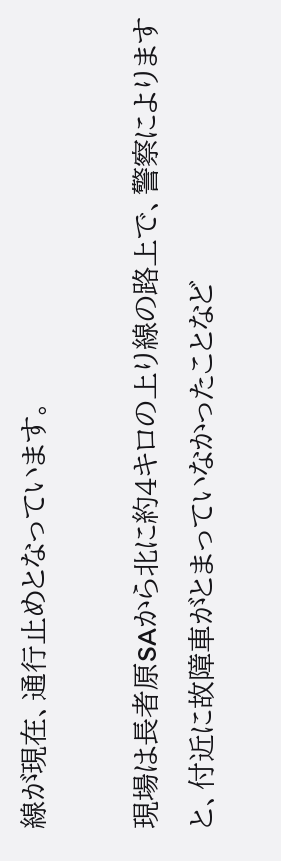線が現在、通行止めとなっています。

現場は長者原SAから北に約4キロの上り線の路上で、警察によりますと、付近に故障車がとまっていなかったことなど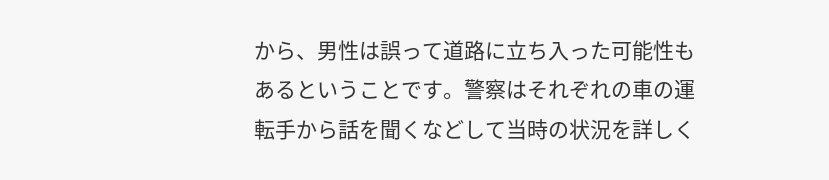から、男性は誤って道路に立ち入った可能性もあるということです。警察はそれぞれの車の運転手から話を聞くなどして当時の状況を詳しく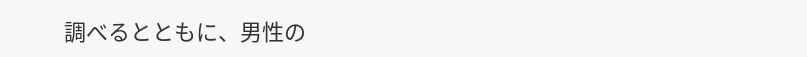調べるとともに、男性の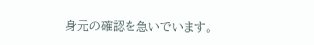身元の確認を急いでいます。